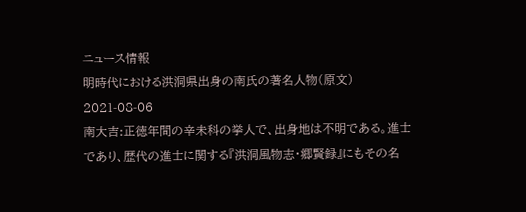ニュース情報
明時代における洪洞県出身の南氏の著名人物(原文)
2021-08-06
南大吉:正徳年間の辛未科の挙人で、出身地は不明である。進士であり、歴代の進士に関する『洪洞風物志・郷賢録』にもその名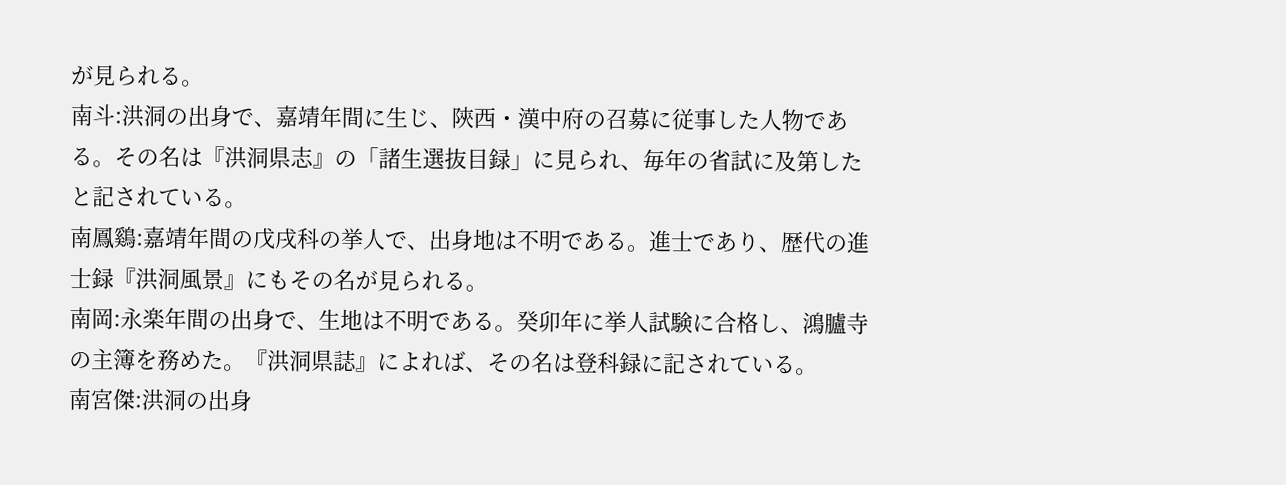が見られる。
南斗:洪洞の出身で、嘉靖年間に生じ、陝西・漢中府の召募に従事した人物である。その名は『洪洞県志』の「諸生選抜目録」に見られ、毎年の省試に及第したと記されている。
南鳳鷄:嘉靖年間の戊戌科の挙人で、出身地は不明である。進士であり、歴代の進士録『洪洞風景』にもその名が見られる。
南岡:永楽年間の出身で、生地は不明である。癸卯年に挙人試験に合格し、鴻臚寺の主簿を務めた。『洪洞県誌』によれば、その名は登科録に記されている。
南宮傑:洪洞の出身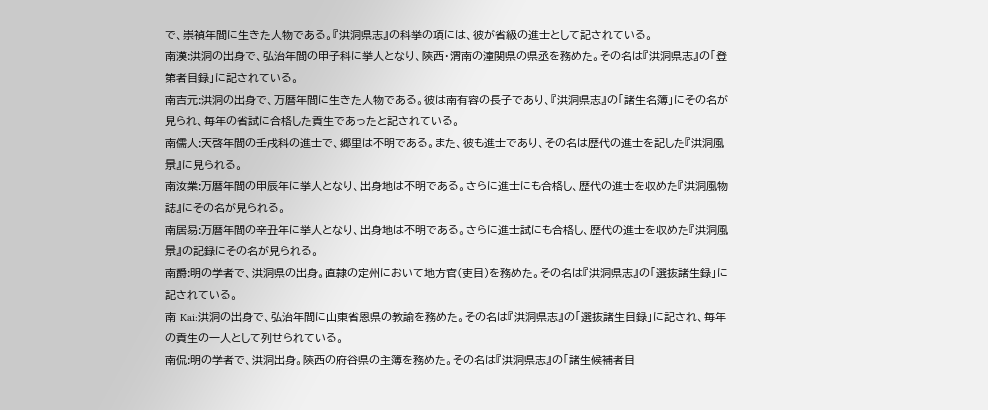で、崇禎年間に生きた人物である。『洪洞県志』の科挙の項には、彼が省級の進士として記されている。
南漢:洪洞の出身で、弘治年間の甲子科に挙人となり、陝西・渭南の潼関県の県丞を務めた。その名は『洪洞県志』の「登第者目録」に記されている。
南吉元:洪洞の出身で、万暦年間に生きた人物である。彼は南有容の長子であり、『洪洞県志』の「諸生名簿」にその名が見られ、毎年の省試に合格した貢生であったと記されている。
南儒人:天啓年間の壬戌科の進士で、郷里は不明である。また、彼も進士であり、その名は歴代の進士を記した『洪洞風景』に見られる。
南汝業:万暦年間の甲辰年に挙人となり、出身地は不明である。さらに進士にも合格し、歴代の進士を収めた『洪洞風物誌』にその名が見られる。
南居易:万暦年間の辛丑年に挙人となり、出身地は不明である。さらに進士試にも合格し、歴代の進士を収めた『洪洞風景』の記録にその名が見られる。
南爵:明の学者で、洪洞県の出身。直隷の定州において地方官(吏目)を務めた。その名は『洪洞県志』の「選抜諸生録」に記されている。
南 Kai:洪洞の出身で、弘治年間に山東省恩県の教諭を務めた。その名は『洪洞県志』の「選抜諸生目録」に記され、毎年の貢生の一人として列せられている。
南侃:明の学者で、洪洞出身。陝西の府谷県の主簿を務めた。その名は『洪洞県志』の「諸生候補者目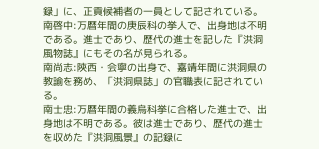録」に、正貢候補者の一員として記されている。
南啓中:万暦年間の庚辰科の挙人で、出身地は不明である。進士であり、歴代の進士を記した『洪洞風物誌』にもその名が見られる。
南尚志:陝西・会寧の出身で、嘉靖年間に洪洞県の教諭を務め、「洪洞県誌」の官職表に記されている。
南士忠:万暦年間の義烏科挙に合格した進士で、出身地は不明である。彼は進士であり、歴代の進士を収めた『洪洞風景』の記録に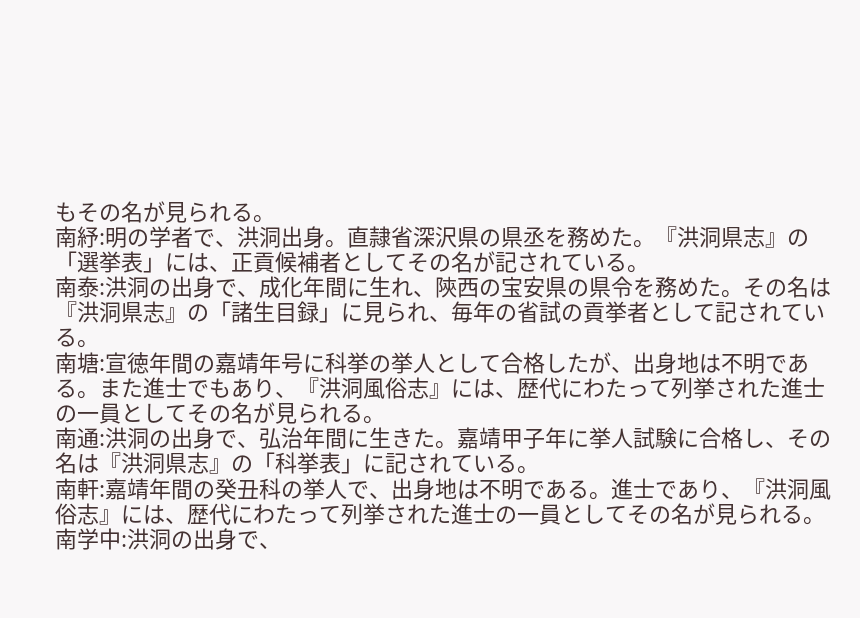もその名が見られる。
南紓:明の学者で、洪洞出身。直隷省深沢県の県丞を務めた。『洪洞県志』の「選挙表」には、正貢候補者としてその名が記されている。
南泰:洪洞の出身で、成化年間に生れ、陝西の宝安県の県令を務めた。その名は『洪洞県志』の「諸生目録」に見られ、毎年の省試の貢挙者として記されている。
南塘:宣徳年間の嘉靖年号に科挙の挙人として合格したが、出身地は不明である。また進士でもあり、『洪洞風俗志』には、歴代にわたって列挙された進士の一員としてその名が見られる。
南通:洪洞の出身で、弘治年間に生きた。嘉靖甲子年に挙人試験に合格し、その名は『洪洞県志』の「科挙表」に記されている。
南軒:嘉靖年間の癸丑科の挙人で、出身地は不明である。進士であり、『洪洞風俗志』には、歴代にわたって列挙された進士の一員としてその名が見られる。
南学中:洪洞の出身で、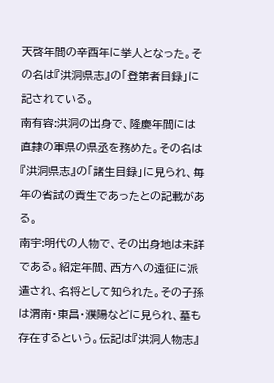天啓年間の辛酉年に挙人となった。その名は『洪洞県志』の「登第者目録」に記されている。
南有容:洪洞の出身で、隆慶年間には直隷の軍県の県丞を務めた。その名は『洪洞県志』の「諸生目録」に見られ、毎年の省試の貢生であったとの記載がある。
南宇:明代の人物で、その出身地は未詳である。紹定年間、西方への遠征に派遣され、名将として知られた。その子孫は渭南・東昌・濮陽などに見られ、墓も存在するという。伝記は『洪洞人物志』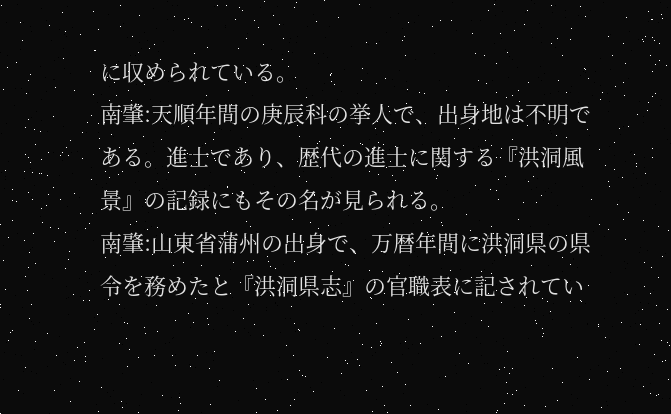に収められている。
南肇:天順年間の庚辰科の挙人で、出身地は不明である。進士であり、歴代の進士に関する『洪洞風景』の記録にもその名が見られる。
南肇:山東省蒲州の出身で、万暦年間に洪洞県の県令を務めたと『洪洞県志』の官職表に記されてい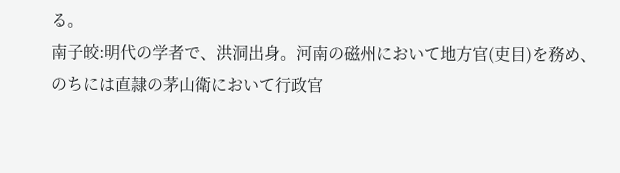る。
南子皎:明代の学者で、洪洞出身。河南の磁州において地方官(吏目)を務め、のちには直隷の茅山衛において行政官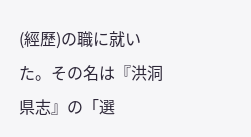(經歷)の職に就いた。その名は『洪洞県志』の「選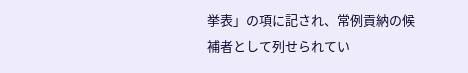挙表」の項に記され、常例貢納の候補者として列せられてい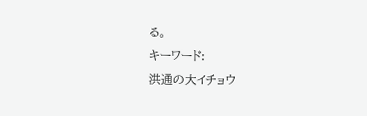る。
キーワード:
洪通の大イチョウ